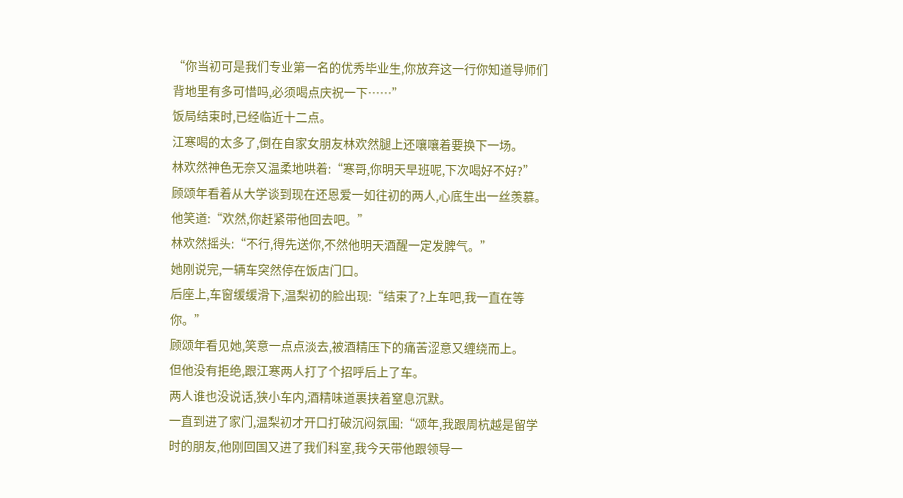“你当初可是我们专业第一名的优秀毕业生,你放弃这一行你知道导师们背地里有多可惜吗,必须喝点庆祝一下……”
饭局结束时,已经临近十二点。
江寒喝的太多了,倒在自家女朋友林欢然腿上还嚷嚷着要换下一场。
林欢然神色无奈又温柔地哄着:“寒哥,你明天早班呢,下次喝好不好?”
顾颂年看着从大学谈到现在还恩爱一如往初的两人,心底生出一丝羡慕。
他笑道:“欢然,你赶紧带他回去吧。”
林欢然摇头:“不行,得先送你,不然他明天酒醒一定发脾气。”
她刚说完,一辆车突然停在饭店门口。
后座上,车窗缓缓滑下,温梨初的脸出现:“结束了?上车吧,我一直在等你。”
顾颂年看见她,笑意一点点淡去,被酒精压下的痛苦涩意又缠绕而上。
但他没有拒绝,跟江寒两人打了个招呼后上了车。
两人谁也没说话,狭小车内,酒精味道裹挟着窒息沉默。
一直到进了家门,温梨初才开口打破沉闷氛围:“颂年,我跟周杭越是留学时的朋友,他刚回国又进了我们科室,我今天带他跟领导一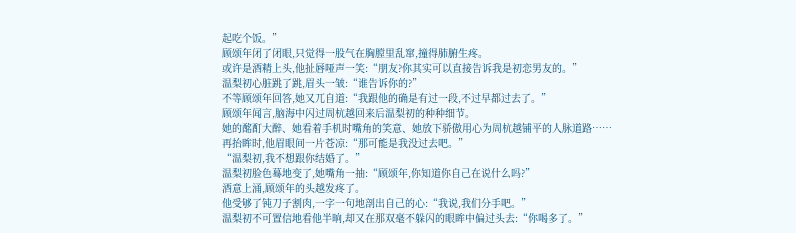起吃个饭。”
顾颂年闭了闭眼,只觉得一股气在胸膛里乱窜,撞得肺腑生疼。
或许是酒精上头,他扯唇哑声一笑:“朋友?你其实可以直接告诉我是初恋男友的。”
温梨初心脏跳了跳,眉头一皱:“谁告诉你的?”
不等顾颂年回答,她又兀自道:“我跟他的确是有过一段,不过早都过去了。”
顾颂年闻言,脑海中闪过周杭越回来后温梨初的种种细节。
她的酩酊大醉、她看着手机时嘴角的笑意、她放下骄傲用心为周杭越铺平的人脉道路……
再抬眸时,他眉眼间一片苍凉:“那可能是我没过去吧。”
“温梨初,我不想跟你结婚了。”
温梨初脸色蓦地变了,她嘴角一抽:“顾颂年,你知道你自己在说什么吗?”
酒意上涌,顾颂年的头越发疼了。
他受够了钝刀子割肉,一字一句地剖出自己的心:“我说,我们分手吧。”
温梨初不可置信地看他半晌,却又在那双毫不躲闪的眼眸中偏过头去:“你喝多了。”